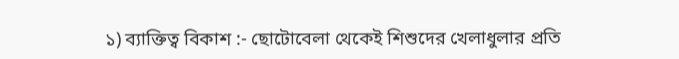১) ব্যাক্তিত্ব বিকাশ :- ছোটোবেলা থেকেই শিশুদের খেলাধুলার প্রতি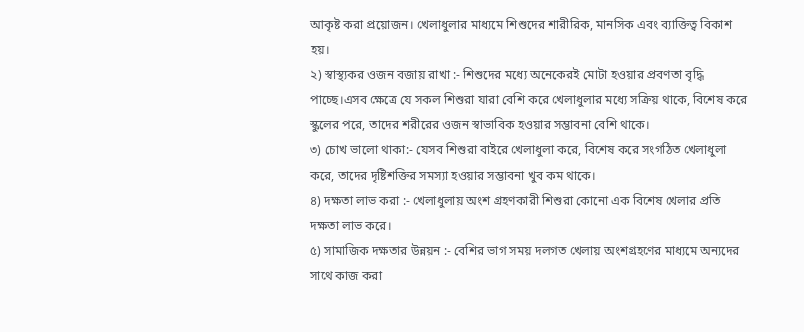আকৃষ্ট করা প্রয়োজন। খেলাধুলার মাধ্যমে শিশুদের শারীরিক, মানসিক এবং ব্যাক্তিত্ব বিকাশ হয়।
২) স্বাস্থ্যকর ওজন বজায় রাখা :- শিশুদের মধ্যে অনেকেরই মোটা হওয়ার প্রবণতা বৃদ্ধি পাচ্ছে।এসব ক্ষেত্রে যে সকল শিশুরা যারা বেশি করে খেলাধুলার মধ্যে সক্রিয় থাকে, বিশেষ করে স্কুলের পরে, তাদের শরীরের ওজন স্বাভাবিক হওয়ার সম্ভাবনা বেশি থাকে।
৩) চোখ ভালো থাকা:- যেসব শিশুরা বাইরে খেলাধুলা করে, বিশেষ করে সংগঠিত খেলাধুলা করে, তাদের দৃষ্টিশক্তির সমস্যা হওয়ার সম্ভাবনা খুব কম থাকে।
৪) দক্ষতা লাভ করা :- খেলাধুলায় অংশ গ্রহণকারী শিশুরা কোনো এক বিশেষ খেলার প্রতি দক্ষতা লাভ করে।
৫) সামাজিক দক্ষতার উন্নয়ন :- বেশির ভাগ সময় দলগত খেলায় অংশগ্রহণের মাধ্যমে অন্যদের সাথে কাজ করা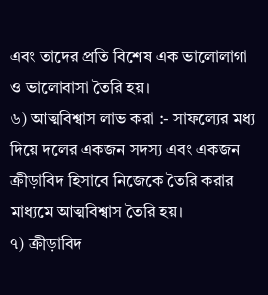এবং তাদের প্রতি বিশেষ এক ভালোলাগা ও ভালোবাসা তৈরি হয়।
৬) আত্মবিশ্বাস লাভ করা :- সাফল্যের মধ্য দিয়ে দলের একজন সদস্য এবং একজন ক্রীড়াবিদ হিসাবে নিজেকে তৈরি করার মাধ্যমে আত্মবিশ্বাস তৈরি হয়।
৭) ক্রীড়াবিদ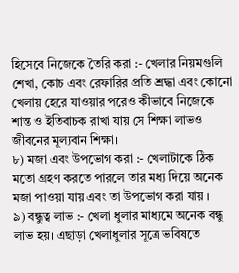হিসেবে নিজেকে তৈরি করা :- খেলার নিয়মগুলি শেখা, কোচ এবং রেফারির প্রতি শ্রদ্ধা এবং কোনো খেলায় হেরে যাওয়ার পরেও কীভাবে নিজেকে শান্ত ও ইতিবাচক রাখা যায় সে শিক্ষা লাভও জীবনের মূল্যবান শিক্ষা।
৮) মজা এবং উপভোগ করা :- খেলাটাকে ঠিক মতো গ্রহণ করতে পারলে তার মধ্য দিয়ে অনেক মজা পাওয়া যায় এবং তা উপভোগ করা যায় ।
৯) বন্ধুত্ব লাভ :- খেলা ধুলার মাধ্যমে অনেক বন্ধু লাভ হয়। এছাড়া খেলাধুলার সূত্রে ভবিষতে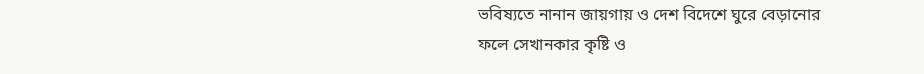ভবিষ্যতে নানান জায়গায় ও দেশ বিদেশে ঘুরে বেড়ানোর ফলে সেখানকার কৃষ্টি ও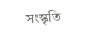সংস্কৃতি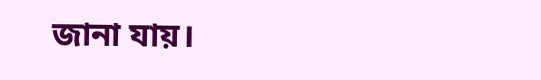জানা যায়।